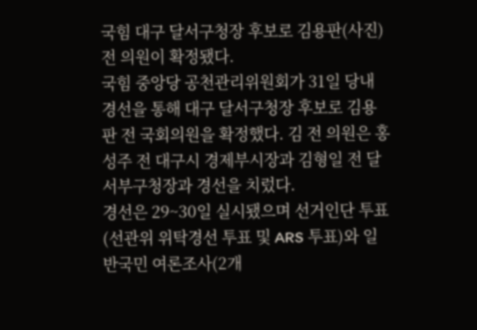국힘 대구 달서구청장 후보로 김용판(사진) 전 의원이 확정됐다.
국힘 중앙당 공천관리위원회가 31일 당내 경선을 통해 대구 달서구청장 후보로 김용판 전 국회의원을 확정했다. 김 전 의원은 홍성주 전 대구시 경제부시장과 김형일 전 달서부구청장과 경선을 치렀다.
경선은 29~30일 실시됐으며 선거인단 투표(선관위 위탁경선 투표 및 ARS 투표)와 일반국민 여론조사(2개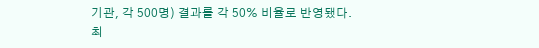기관, 각 500명) 결과를 각 50% 비율로 반영됐다.
최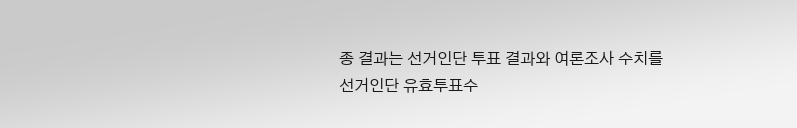종 결과는 선거인단 투표 결과와 여론조사 수치를 선거인단 유효투표수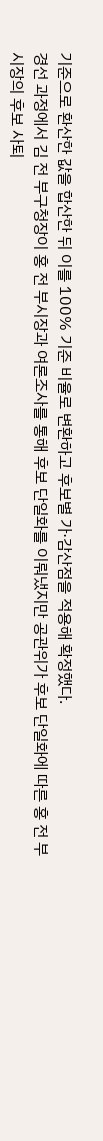기준으로 환산한 값을 합산한 뒤 이를 100% 기준 비율로 변환하고 후보별 가·감산점을 적용해 확정했다.
경선 과정에서 김 전 부구청장이 홍 전 부시장과 여론조사를 통해 후보 단일화를 이뤄냈지만 공관위가 후보 단일화에 따른 홍 전 부시장의 후보 사퇴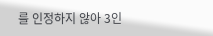를 인정하지 않아 3인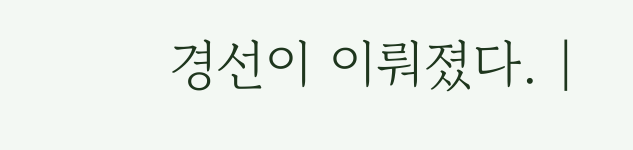경선이 이뤄졌다. |